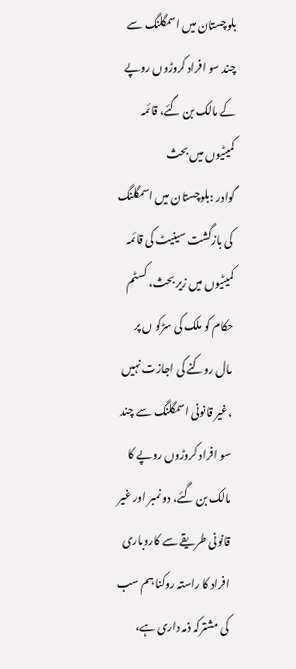بلوچستان میں اسمگلنگ سے چند سو افراد کروڑوں روپے کے مالک بن گئے، قائمہ کمیٹیوں میں بحث
گوادر :بلوچستان میں اسمگلنگ کی بازگشت سینیٹ کی قائمہ کمیٹیوں میں زیر بحث، کسٹم حکام کو ملک کی سڑکو ں پر مال روکنے کی اجازت نہیں ،غیر قانونی اسمگلنگ سے چند سو افراد کروڑوں روپے کا مالک بن گئے، دو نمبر اور غیر قانونی طریقے سے کاروباری افراد کا راستہ روکنا ہم سب کی مشترکہ ذمہ داری ہے،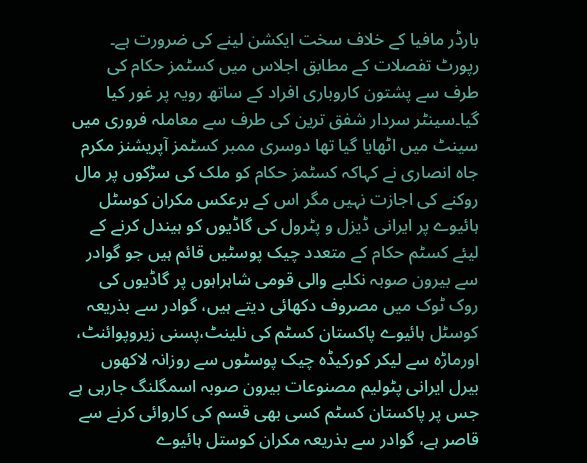بارڈر مافیا کے خلاف سخت ایکشن لینے کی ضرورت ہے۔ رپورٹ تفصلات کے مطابق اجلاس میں کسٹمز حکام کی طرف سے پشتون کاروباری افراد کے ساتھ رویہ پر غور کیا گیا۔سینٹر سردار شفق ترین کی طرف سے معاملہ فروری میں سینٹ میں اٹھایا گیا تھا دوسری ممبر کسٹمز آپریشنز مکرم جاہ انصاری نے کہاکہ کسٹمز حکام کو ملک کی سڑکوں پر مال روکنے کی اجازت نہیں مگر اس کے برعکس مکران کوسٹل ہائیوے پر ایرانی ڈیزل و پٹرول کی گاڈیوں کو ہیندل کرنے کے لیئے کسٹم حکام کے متعدد چیک پوسٹیں قائم ہیں جو گوادر سے بیرون صوبہ نکلبے والی قومی شاہراہوں پر گاڈیوں کی روک ٹوک میں مصروف دکھائی دیتے ہیں، گوادر سے بذریعہ کوسٹل ہائیوے پاکستان کسٹم کی نلینٹ،پسنی زیروپوائنٹ، اورماڑہ سے لیکر کورکیڈہ چیک پوسٹوں سے روزانہ لاکھوں بیرل ایرانی پٹولیم مصنوعات بیرون صوبہ اسمگلنگ جارہی ہے جس پر پاکستان کسٹم کسی بھی قسم کی کاروائی کرنے سے قاصر ہے، گوادر سے بذریعہ مکران کوستل ہائیوے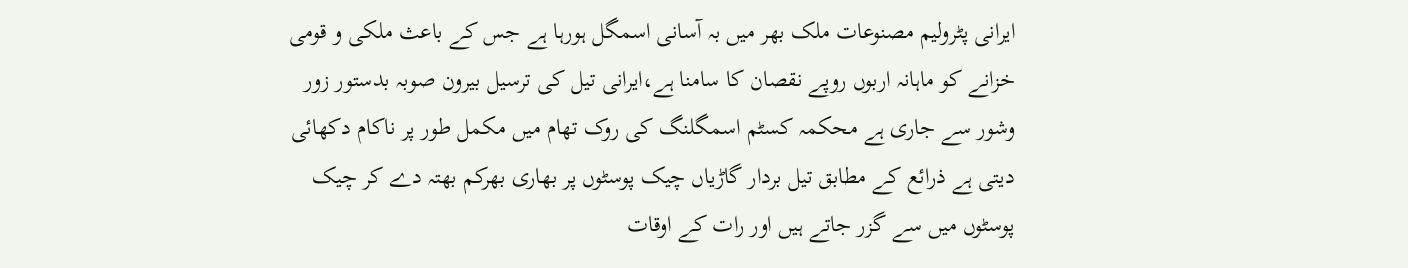ایرانی پٹرولیم مصنوعات ملک بھر میں بہ آسانی اسمگل ہورہا ہے جس کے باعث ملکی و قومی خزانے کو ماہانہ اربوں روپے نقصان کا سامنا ہے،ایرانی تیل کی ترسیل بیرون صوبہ بدستور زور وشور سے جاری ہے محکمہ کسٹم اسمگلنگ کی روک تھام میں مکمل طور پر ناکام دکھائی دیتی ہے ذرائع کے مطابق تیل بردار گاڑیاں چیک پوسٹوں پر بھاری بھرکم بھتہ دے کر چیک پوسٹوں میں سے گزر جاتے ہیں اور رات کے اوقات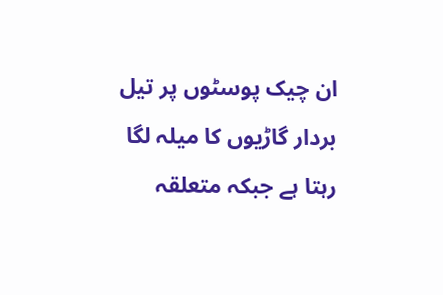ان چیک پوسٹوں پر تیل بردار گاڑیوں کا میلہ لگا رہتا ہے جبکہ متعلقہ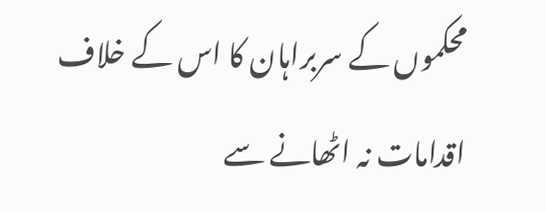محکموں کے سربراہان کا اس کے خلاف اقدامات نہ اٹھانے سے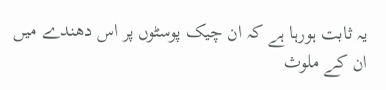یہ ثابت ہورہا ہے کہ ان چیک پوسٹوں پر اس دھندے میں ان کے ملوث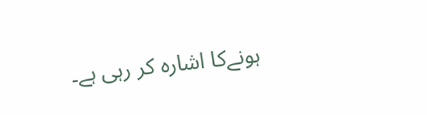ہونےکا اشارہ کر رہی ہے۔